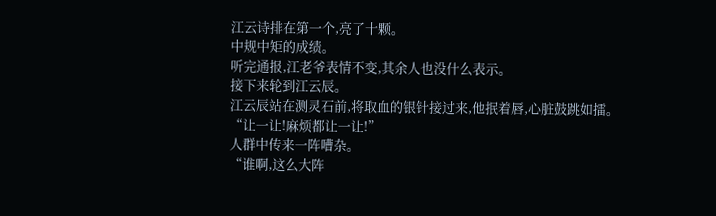江云诗排在第一个,亮了十颗。
中规中矩的成绩。
听完通报,江老爷表情不变,其余人也没什么表示。
接下来轮到江云辰。
江云辰站在测灵石前,将取血的银针接过来,他抿着唇,心脏鼓跳如擂。
“让一让!麻烦都让一让!”
人群中传来一阵嘈杂。
“谁啊,这么大阵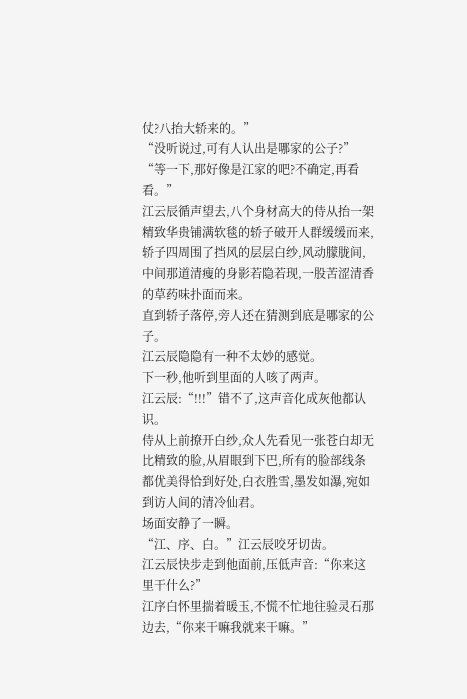仗?八抬大轿来的。”
“没听说过,可有人认出是哪家的公子?”
“等一下,那好像是江家的吧?不确定,再看看。”
江云辰循声望去,八个身材高大的侍从抬一架精致华贵铺满软毯的轿子破开人群缓缓而来,轿子四周围了挡风的层层白纱,风动朦胧间,中间那道清瘦的身影若隐若现,一股苦涩清香的草药味扑面而来。
直到轿子落停,旁人还在猜测到底是哪家的公子。
江云辰隐隐有一种不太妙的感觉。
下一秒,他听到里面的人咳了两声。
江云辰:“!!!”错不了,这声音化成灰他都认识。
侍从上前撩开白纱,众人先看见一张苍白却无比精致的脸,从眉眼到下巴,所有的脸部线条都优美得恰到好处,白衣胜雪,墨发如瀑,宛如到访人间的清冷仙君。
场面安静了一瞬。
“江、序、白。”江云辰咬牙切齿。
江云辰快步走到他面前,压低声音:“你来这里干什么?”
江序白怀里揣着暖玉,不慌不忙地往验灵石那边去,“你来干嘛我就来干嘛。”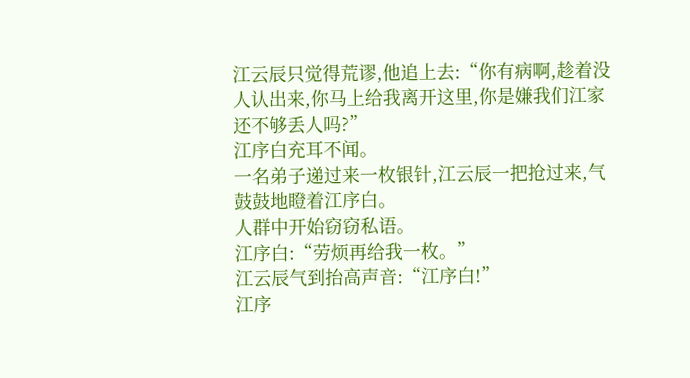江云辰只觉得荒谬,他追上去:“你有病啊,趁着没人认出来,你马上给我离开这里,你是嫌我们江家还不够丢人吗?”
江序白充耳不闻。
一名弟子递过来一枚银针,江云辰一把抢过来,气鼓鼓地瞪着江序白。
人群中开始窃窃私语。
江序白:“劳烦再给我一枚。”
江云辰气到抬高声音:“江序白!”
江序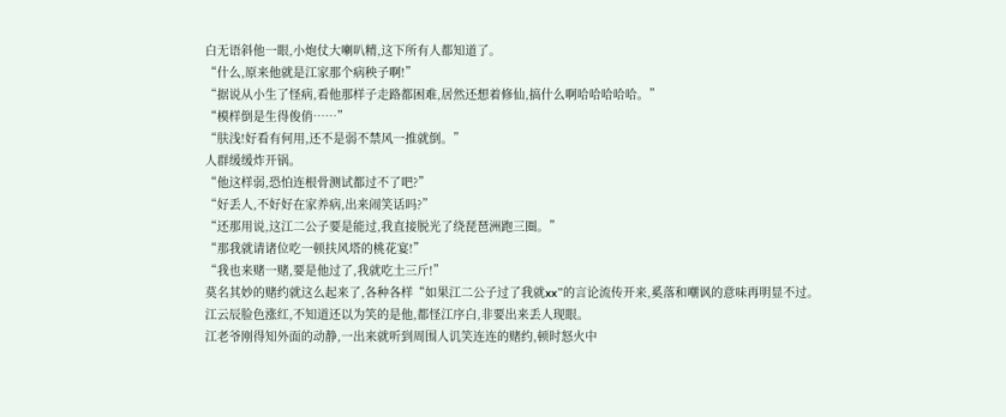白无语斜他一眼,小炮仗大喇叭精,这下所有人都知道了。
“什么,原来他就是江家那个病秧子啊!”
“据说从小生了怪病,看他那样子走路都困难,居然还想着修仙,搞什么啊哈哈哈哈哈。”
“模样倒是生得俊俏……”
“肤浅!好看有何用,还不是弱不禁风一推就倒。”
人群缓缓炸开锅。
“他这样弱,恐怕连根骨测试都过不了吧?”
“好丢人,不好好在家养病,出来闹笑话吗?”
“还那用说,这江二公子要是能过,我直接脱光了绕琵琶洲跑三圈。”
“那我就请诸位吃一顿扶风塔的桃花宴!”
“我也来赌一赌,要是他过了,我就吃土三斤!”
莫名其妙的赌约就这么起来了,各种各样“如果江二公子过了我就xx”的言论流传开来,奚落和嘲讽的意味再明显不过。
江云辰脸色涨红,不知道还以为笑的是他,都怪江序白,非要出来丢人现眼。
江老爷刚得知外面的动静,一出来就听到周围人讥笑连连的赌约,顿时怒火中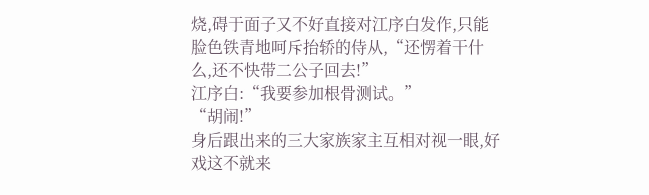烧,碍于面子又不好直接对江序白发作,只能脸色铁青地呵斥抬轿的侍从,“还愣着干什么,还不快带二公子回去!”
江序白:“我要参加根骨测试。”
“胡闹!”
身后跟出来的三大家族家主互相对视一眼,好戏这不就来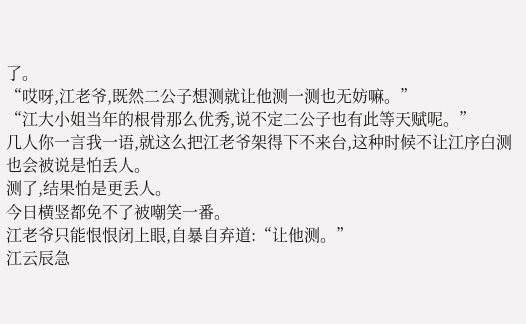了。
“哎呀,江老爷,既然二公子想测就让他测一测也无妨嘛。”
“江大小姐当年的根骨那么优秀,说不定二公子也有此等天赋呢。”
几人你一言我一语,就这么把江老爷架得下不来台,这种时候不让江序白测也会被说是怕丢人。
测了,结果怕是更丢人。
今日横竖都免不了被嘲笑一番。
江老爷只能恨恨闭上眼,自暴自弃道:“让他测。”
江云辰急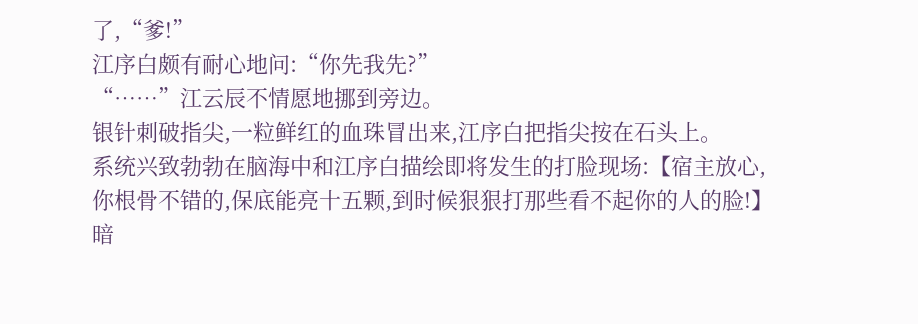了,“爹!”
江序白颇有耐心地问:“你先我先?”
“……”江云辰不情愿地挪到旁边。
银针刺破指尖,一粒鲜红的血珠冒出来,江序白把指尖按在石头上。
系统兴致勃勃在脑海中和江序白描绘即将发生的打脸现场:【宿主放心,你根骨不错的,保底能亮十五颗,到时候狠狠打那些看不起你的人的脸!】
暗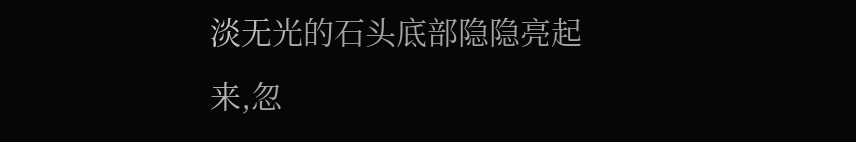淡无光的石头底部隐隐亮起来,忽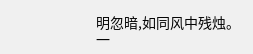明忽暗,如同风中残烛。
一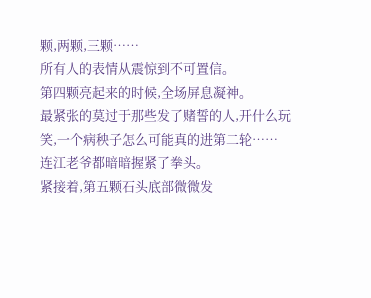颗,两颗,三颗……
所有人的表情从震惊到不可置信。
第四颗亮起来的时候,全场屏息凝神。
最紧张的莫过于那些发了赌誓的人,开什么玩笑,一个病秧子怎么可能真的进第二轮……
连江老爷都暗暗握紧了拳头。
紧接着,第五颗石头底部微微发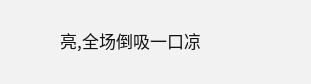亮,全场倒吸一口凉